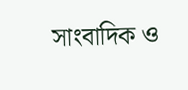সাংবাদিক ও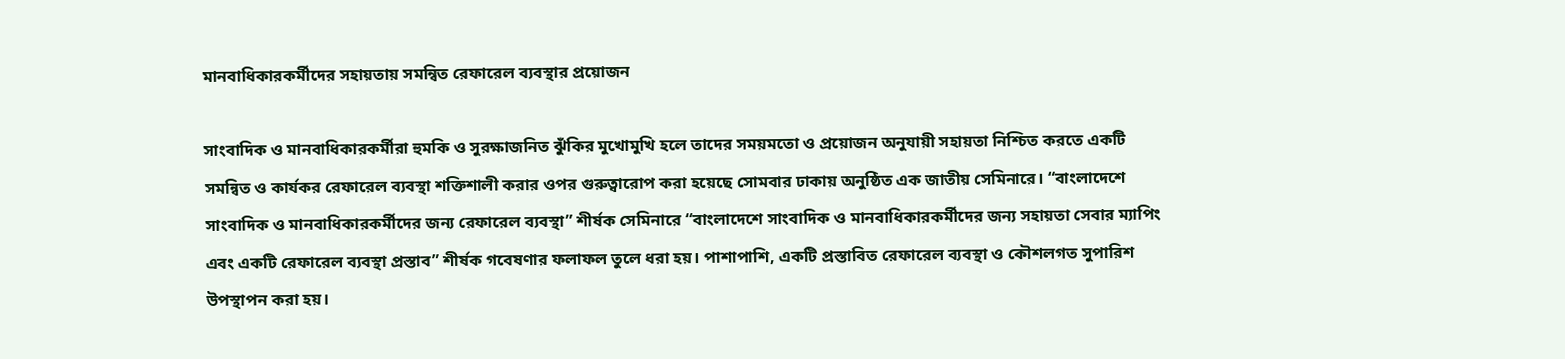মানবাধিকারকর্মীদের সহায়তায় সমন্বিত রেফারেল ব্যবস্থার প্রয়োজন

সাংবাদিক ও মানবাধিকারকর্মীরা হুমকি ও সুরক্ষাজনিত ঝুঁকির মুখোমুখি হলে তাদের সময়মতো ও প্রয়োজন অনুযায়ী সহায়তা নিশ্চিত করতে একটি সমন্বিত ও কার্যকর রেফারেল ব্যবস্থা শক্তিশালী করার ওপর গুরুত্বারোপ করা হয়েছে সোমবার ঢাকায় অনুষ্ঠিত এক জাতীয় সেমিনারে। “বাংলাদেশে সাংবাদিক ও মানবাধিকারকর্মীদের জন্য রেফারেল ব্যবস্থা” শীর্ষক সেমিনারে “বাংলাদেশে সাংবাদিক ও মানবাধিকারকর্মীদের জন্য সহায়তা সেবার ম্যাপিং এবং একটি রেফারেল ব্যবস্থা প্রস্তাব” শীর্ষক গবেষণার ফলাফল তুলে ধরা হয়। পাশাপাশি, একটি প্রস্তাবিত রেফারেল ব্যবস্থা ও কৌশলগত সুপারিশ উপস্থাপন করা হয়।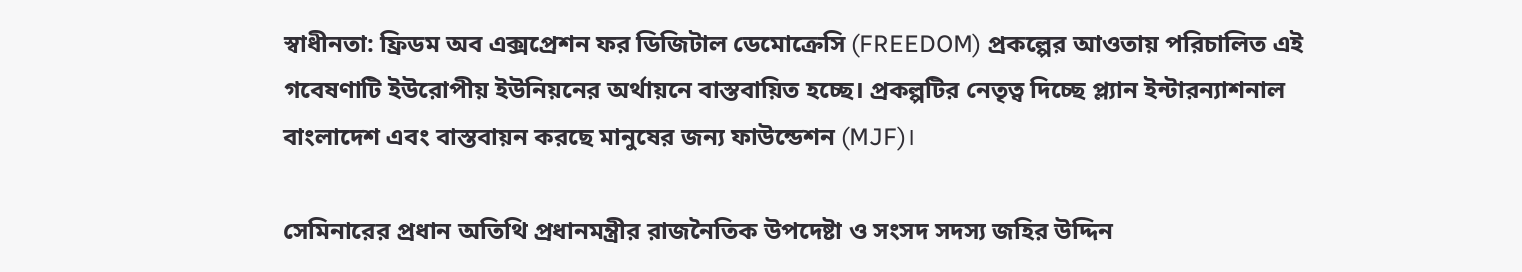স্বাধীনতা: ফ্রিডম অব এক্সপ্রেশন ফর ডিজিটাল ডেমোক্রেসি (FREEDOM) প্রকল্পের আওতায় পরিচালিত এই গবেষণাটি ইউরোপীয় ইউনিয়নের অর্থায়নে বাস্তবায়িত হচ্ছে। প্রকল্পটির নেতৃত্ব দিচ্ছে প্ল্যান ইন্টারন্যাশনাল বাংলাদেশ এবং বাস্তবায়ন করছে মানুষের জন্য ফাউন্ডেশন (MJF)।

সেমিনারের প্রধান অতিথি প্রধানমন্ত্রীর রাজনৈতিক উপদেষ্টা ও সংসদ সদস্য জহির উদ্দিন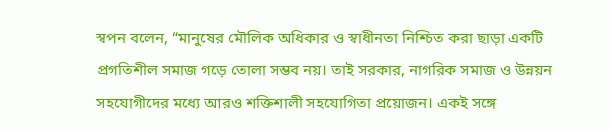স্বপন বলেন, “মানুষের মৌলিক অধিকার ও স্বাধীনতা নিশ্চিত করা ছাড়া একটি প্রগতিশীল সমাজ গড়ে তোলা সম্ভব নয়। তাই সরকার, নাগরিক সমাজ ও উন্নয়ন সহযোগীদের মধ্যে আরও শক্তিশালী সহযোগিতা প্রয়োজন। একই সঙ্গে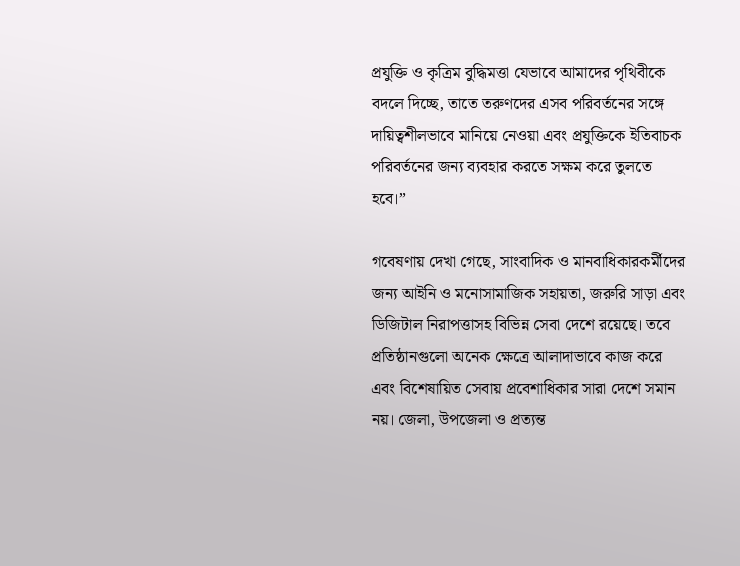প্রযুক্তি ও কৃত্রিম বুদ্ধিমত্তা যেভাবে আমাদের পৃথিবীকে বদলে দিচ্ছে, তাতে তরুণদের এসব পরিবর্তনের সঙ্গে দায়িত্বশীলভাবে মানিয়ে নেওয়া এবং প্রযুক্তিকে ইতিবাচক পরিবর্তনের জন্য ব্যবহার করতে সক্ষম করে তুলতে হবে।”

গবেষণায় দেখা গেছে, সাংবাদিক ও মানবাধিকারকর্মীদের জন্য আইনি ও মনোসামাজিক সহায়তা, জরুরি সাড়া এবং ডিজিটাল নিরাপত্তাসহ বিভিন্ন সেবা দেশে রয়েছে। তবে প্রতিষ্ঠানগুলো অনেক ক্ষেত্রে আলাদাভাবে কাজ করে এবং বিশেষায়িত সেবায় প্রবেশাধিকার সারা দেশে সমান নয়। জেলা, উপজেলা ও প্রত্যন্ত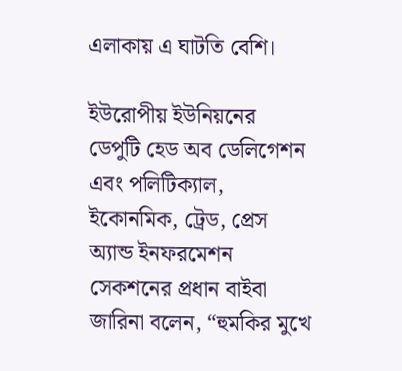এলাকায় এ ঘাটতি বেশি।

ইউরোপীয় ইউনিয়নের ডেপুটি হেড অব ডেলিগেশন এবং পলিটিক্যাল, ইকোনমিক, ট্রেড, প্রেস অ্যান্ড ইনফরমেশন সেকশনের প্রধান বাইবা জারিনা বলেন, “হুমকির মুখে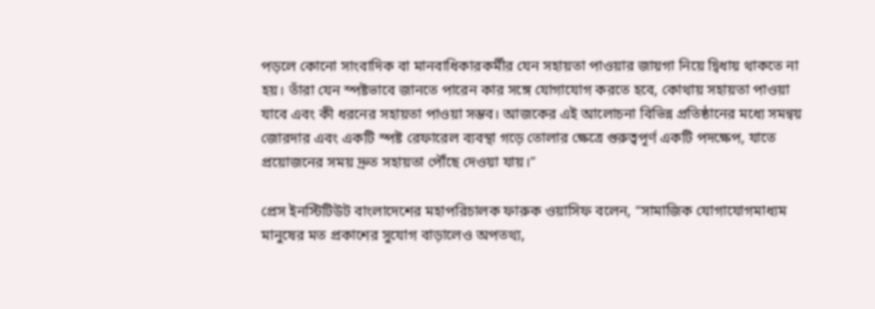পড়লে কোনো সাংবাদিক বা মানবাধিকারকর্মীর যেন সহায়তা পাওয়ার জায়গা নিয়ে দ্বিধায় থাকতে না হয়। তাঁরা যেন স্পষ্টভাবে জানতে পারেন কার সঙ্গে যোগাযোগ করতে হবে, কোথায় সহায়তা পাওয়া যাবে এবং কী ধরনের সহায়তা পাওয়া সম্ভব। আজকের এই আলোচনা বিভিন্ন প্রতিষ্ঠানের মধ্যে সমন্বয় জোরদার এবং একটি স্পষ্ট রেফারেল ব্যবস্থা গড়ে তোলার ক্ষেত্রে গুরুত্বপূর্ণ একটি পদক্ষেপ, যাতে প্রয়োজনের সময় দ্রুত সহায়তা পৌঁছে দেওয়া যায়।”

প্রেস ইনস্টিটিউট বাংলাদেশের মহাপরিচালক ফারুক ওয়াসিফ বলেন, “সামাজিক যোগাযোগমাধ্যম মানুষের মত প্রকাশের সুযোগ বাড়ালেও অপতথ্য,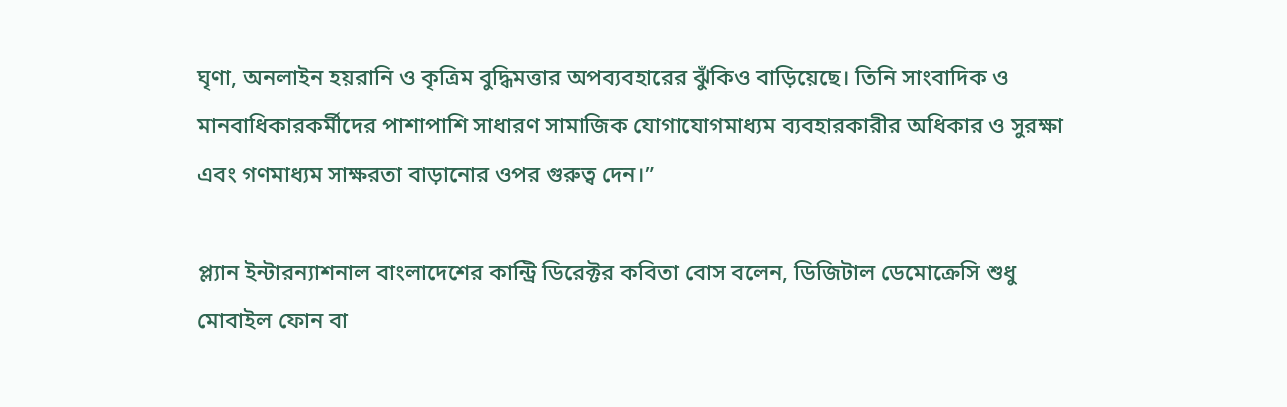ঘৃণা, অনলাইন হয়রানি ও কৃত্রিম বুদ্ধিমত্তার অপব্যবহারের ঝুঁকিও বাড়িয়েছে। তিনি সাংবাদিক ও মানবাধিকারকর্মীদের পাশাপাশি সাধারণ সামাজিক যোগাযোগমাধ্যম ব্যবহারকারীর অধিকার ও সুরক্ষা এবং গণমাধ্যম সাক্ষরতা বাড়ানোর ওপর গুরুত্ব দেন।”

প্ল্যান ইন্টারন্যাশনাল বাংলাদেশের কান্ট্রি ডিরেক্টর কবিতা বোস বলেন, ডিজিটাল ডেমোক্রেসি শুধু মোবাইল ফোন বা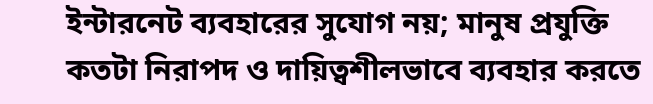ইন্টারনেট ব্যবহারের সুযোগ নয়; মানুষ প্রযুক্তি কতটা নিরাপদ ও দায়িত্বশীলভাবে ব্যবহার করতে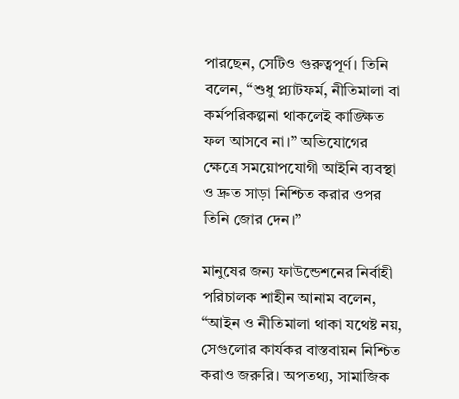পারছেন, সেটিও গুরুত্বপূর্ণ। তিনি বলেন, “শুধু প্ল্যাটফর্ম, নীতিমালা বা কর্মপরিকল্পনা থাকলেই কাঙ্ক্ষিত ফল আসবে না।” অভিযোগের ক্ষেত্রে সময়োপযোগী আইনি ব্যবস্থা ও দ্রুত সাড়া নিশ্চিত করার ওপর তিনি জোর দেন।”

মানুষের জন্য ফাউন্ডেশনের নির্বাহী পরিচালক শাহীন আনাম বলেন, “আইন ও নীতিমালা থাকা যথেষ্ট নয়, সেগুলোর কার্যকর বাস্তবায়ন নিশ্চিত করাও জরুরি। অপতথ্য, সামাজিক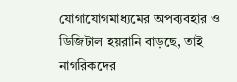যোগাযোগমাধ্যমের অপব্যবহার ও ডিজিটাল হয়রানি বাড়ছে, তাই নাগরিকদের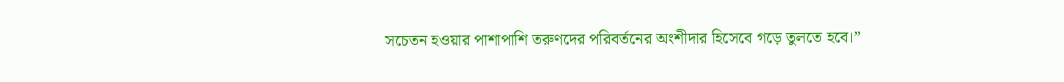সচেতন হওয়ার পাশাপাশি তরুণদের পরিবর্তনের অংশীদার হিসেবে গড়ে তুলতে হবে।”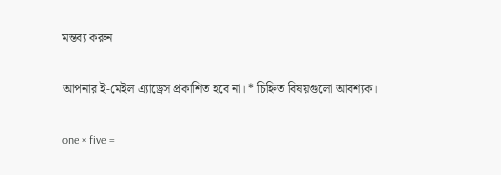মন্তব্য করুন

আপনার ই-মেইল এ্যাড্রেস প্রকাশিত হবে না। * চিহ্নিত বিষয়গুলো আবশ্যক।

one × five =